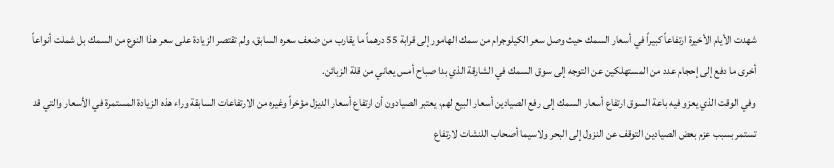شهدت الأيام الأخيرة ارتفاعاً كبيراً في أسعار السمك حيث وصل سعر الكيلوجرام من سمك الهامور إلى قرابة 55 درهماً ما يقارب من ضعف سعره السابق، ولم تقتصر الزيادة على سعر هذا النوع من السمك بل شملت أنواعاً أخرى ما دفع إلى إحجام عدد من المستهلكين عن التوجه إلى سوق السمك في الشارقة الذي بدا صباح أمس يعاني من قلة الزبائن.
وفي الوقت الذي يعزو فيه باعة السوق ارتفاع أسعار السمك إلى رفع الصيادين أسعار البيع لهم، يعتبر الصيادون أن ارتفاع أسعار الديزل مؤخراً وغيره من الارتفاعات السابقة وراء هذه الزيادة المستمرة في الأسعار والتي قد تستمر بسبب عزم بعض الصيادين التوقف عن النزول إلى البحر ولاسيما أصحاب اللنشات لارتفاع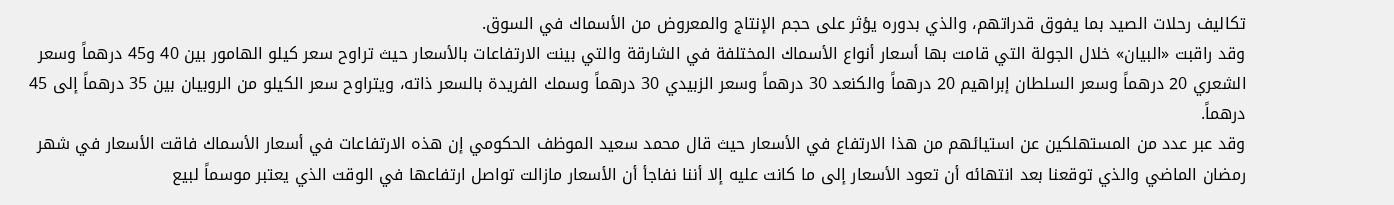تكاليف رحلات الصيد بما يفوق قدراتهم، والذي بدوره يؤثر على حجم الإنتاج والمعروض من الأسماك في السوق.
وقد راقبت «البيان» خلال الجولة التي قامت بها أسعار أنواع الأسماك المختلفة في الشارقة والتي بينت الارتفاعات بالأسعار حيث تراوح سعر كيلو الهامور بين 40 و45 درهماً وسعر الشعري 20 درهماً وسعر السلطان إبراهيم 20 درهماً والكنعد 30 درهماً وسعر الزبيدي 30 درهماً وسمك الفريدة بالسعر ذاته، ويتراوح سعر الكيلو من الروبيان بين 35 درهماً إلى 45 درهماً.
وقد عبر عدد من المستهلكين عن استيائهم من هذا الارتفاع في الأسعار حيث قال محمد سعيد الموظف الحكومي إن هذه الارتفاعات في أسعار الأسماك فاقت الأسعار في شهر رمضان الماضي والذي توقعنا بعد انتهائه أن تعود الأسعار إلى ما كانت عليه إلا أننا نفاجأ أن الأسعار مازالت تواصل ارتفاعها في الوقت الذي يعتبر موسماً لبيع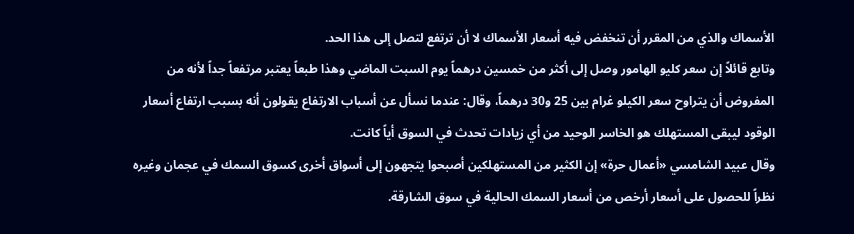الأسماك والذي من المقرر أن تنخفض فيه أسعار الأسماك لا أن ترتفع لتصل إلى هذا الحد.
وتابع قائلاً إن سعر كليو الهامور وصل إلى أكثر من خمسين درهماً يوم السبت الماضي وهذا طبعاً يعتبر مرتفعاً جداً لأنه من المفروض أن يتراوح سعر الكيلو غرام بين 25 و30 درهماً، وقال: عندما نسأل عن أسباب الارتفاع يقولون أنه بسبب ارتفاع أسعار الوقود ليبقى المستهلك هو الخاسر الوحيد من أي زيادات تحدث في السوق أياً كانت.
وقال عبيد الشامسي «أعمال حرة» إن الكثير من المستهلكين أصبحوا يتجهون إلى أسواق أخرى كسوق السمك في عجمان وغيره نظراً للحصول على أسعار أرخص من أسعار السمك الحالية في سوق الشارقة.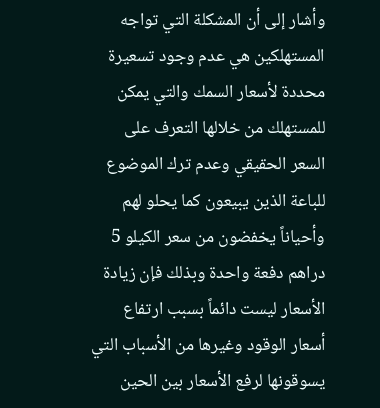وأشار إلى أن المشكلة التي تواجه المستهلكين هي عدم وجود تسعيرة محددة لأسعار السمك والتي يمكن للمستهلك من خلالها التعرف على السعر الحقيقي وعدم ترك الموضوع للباعة الذين يبيعون كما يحلو لهم وأحياناً يخفضون من سعر الكيلو 5 دراهم دفعة واحدة وبذلك فإن زيادة الأسعار ليست دائماً بسبب ارتفاع أسعار الوقود وغيرها من الأسباب التي يسوقونها لرفع الأسعار بين الحين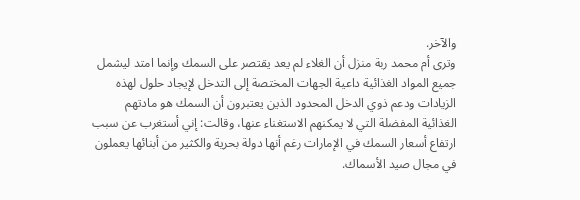والآخر.
وترى أم محمد ربة منزل أن الغلاء لم يعد يقتصر على السمك وإنما امتد ليشمل جميع المواد الغذائية داعية الجهات المختصة إلى التدخل لإيجاد حلول لهذه الزيادات ودعم ذوي الدخل المحدود الذين يعتبرون أن السمك هو مادتهم الغذائية المفضلة التي لا يمكنهم الاستغناء عنها، وقالت: إني أستغرب عن سبب ارتفاع أسعار السمك في الإمارات رغم أنها دولة بحرية والكثير من أبنائها يعملون في مجال صيد الأسماك.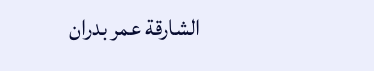الشارقة عمر بدران